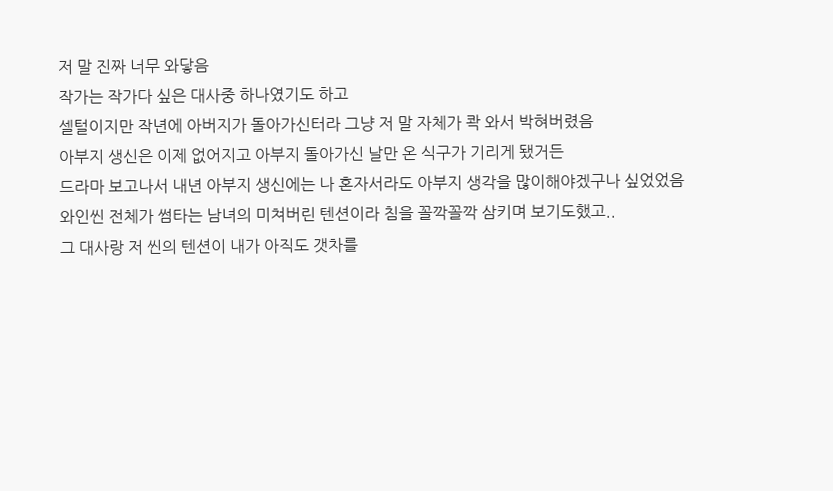저 말 진짜 너무 와닿음
작가는 작가다 싶은 대사중 하나였기도 하고
셀털이지만 작년에 아버지가 돌아가신터라 그냥 저 말 자체가 콱 와서 박혀버렸음
아부지 생신은 이제 없어지고 아부지 돌아가신 날만 온 식구가 기리게 됐거든
드라마 보고나서 내년 아부지 생신에는 나 혼자서라도 아부지 생각을 많이해야겠구나 싶었었음
와인씬 전체가 썸타는 남녀의 미쳐버린 텐션이라 침을 꼴깍꼴깍 삼키며 보기도했고..
그 대사랑 저 씬의 텐션이 내가 아직도 갯차를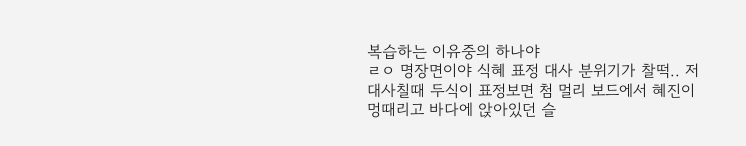복습하는 이유중의 하나야
ㄹㅇ 명장면이야 식혜 표정 대사 분위기가 찰떡.. 저 대사칠때 두식이 표정보면 첨 멀리 보드에서 혜진이 멍때리고 바다에 앉아있던 슬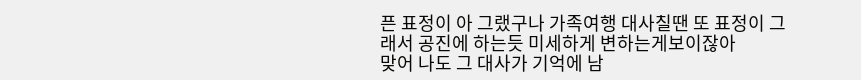픈 표정이 아 그랬구나 가족여행 대사칠땐 또 표정이 그래서 공진에 하는듯 미세하게 변하는게보이잖아
맞어 나도 그 대사가 기억에 남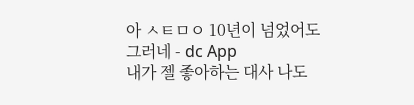아 ㅅㅌㅁㅇ 10년이 넘었어도 그러네 - dc App
내가 젤 좋아하는 대사 나도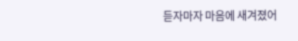듣자마자 마음에 새겨졌어